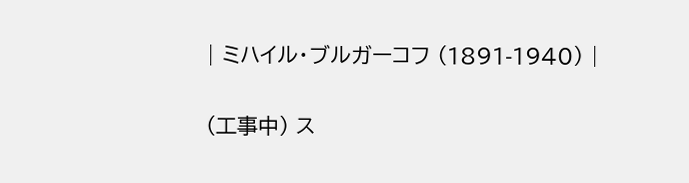| ミハイル・ブルガーコフ (1891-1940) |

(工事中) ス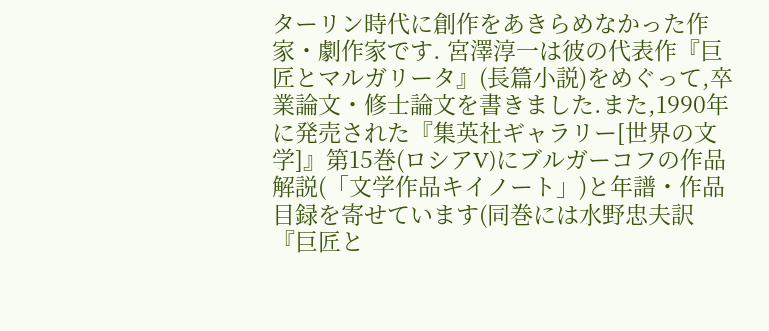ターリン時代に創作をあきらめなかった作家・劇作家です. 宮澤淳一は彼の代表作『巨匠とマルガリータ』(長篇小説)をめぐって,卒業論文・修士論文を書きました.また,1990年に発売された『集英社ギャラリー[世界の文学]』第15巻(ロシアV)にブルガーコフの作品解説(「文学作品キイノート」)と年譜・作品目録を寄せています(同巻には水野忠夫訳『巨匠と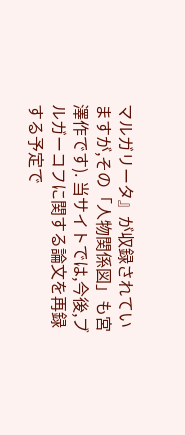マルガリータ』が収録されていますが,その「人物関係図」も宮澤作です). 当サイトでは,今後,ブルガーコフに関する論文を再録する予定で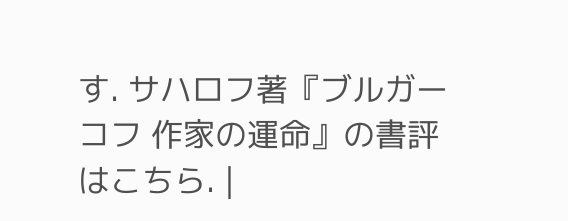す. サハロフ著『ブルガーコフ 作家の運命』の書評はこちら. |